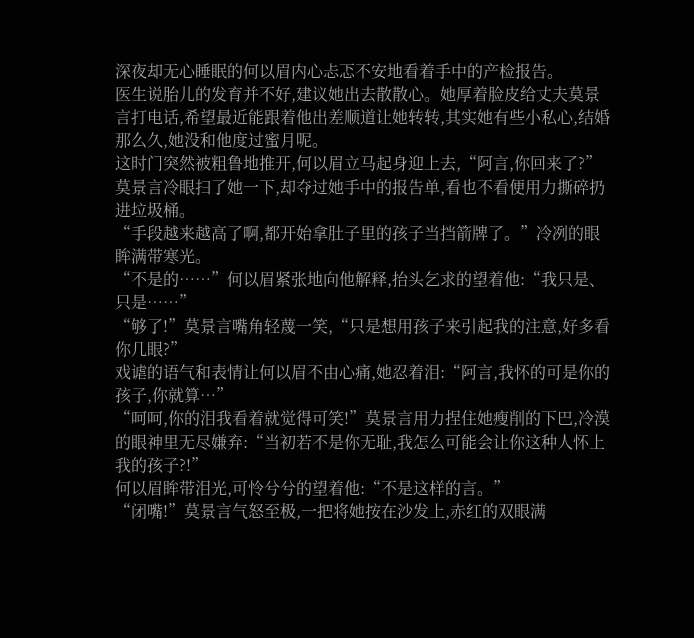深夜却无心睡眠的何以眉内心忐忑不安地看着手中的产检报告。
医生说胎儿的发育并不好,建议她出去散散心。她厚着脸皮给丈夫莫景言打电话,希望最近能跟着他出差顺道让她转转,其实她有些小私心,结婚那么久,她没和他度过蜜月呢。
这时门突然被粗鲁地推开,何以眉立马起身迎上去,“阿言,你回来了?”
莫景言冷眼扫了她一下,却夺过她手中的报告单,看也不看便用力撕碎扔进垃圾桶。
“手段越来越高了啊,都开始拿肚子里的孩子当挡箭牌了。”冷冽的眼眸满带寒光。
“不是的……”何以眉紧张地向他解释,抬头乞求的望着他:“我只是、只是……”
“够了!”莫景言嘴角轻蔑一笑,“只是想用孩子来引起我的注意,好多看你几眼?”
戏谑的语气和表情让何以眉不由心痛,她忍着泪:“阿言,我怀的可是你的孩子,你就算…”
“呵呵,你的泪我看着就觉得可笑!”莫景言用力捏住她瘦削的下巴,冷漠的眼神里无尽嫌弃:“当初若不是你无耻,我怎么可能会让你这种人怀上我的孩子?!”
何以眉眸带泪光,可怜兮兮的望着他:“不是这样的言。”
“闭嘴!”莫景言气怒至极,一把将她按在沙发上,赤红的双眼满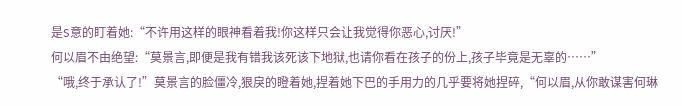是S意的盯着她:“不许用这样的眼神看着我!你这样只会让我觉得你恶心,讨厌!”
何以眉不由绝望:“莫景言,即便是我有错我该死该下地狱,也请你看在孩子的份上,孩子毕竟是无辜的……”
“哦,终于承认了!”莫景言的脸僵冷,狠戾的瞪着她,捏着她下巴的手用力的几乎要将她捏碎,“何以眉,从你敢谋害何琳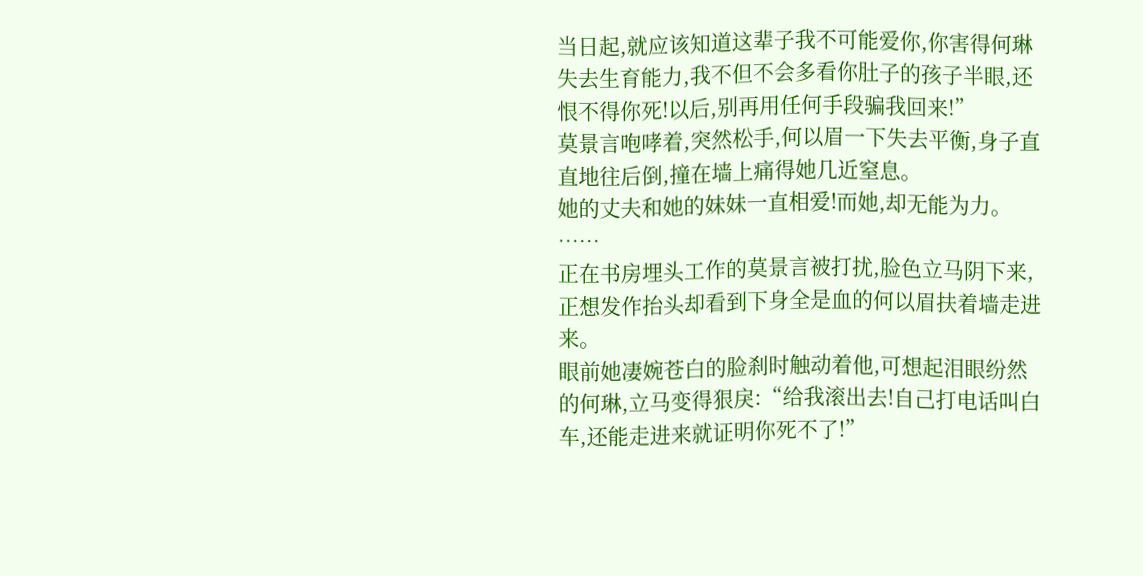当日起,就应该知道这辈子我不可能爱你,你害得何琳失去生育能力,我不但不会多看你肚子的孩子半眼,还恨不得你死!以后,别再用任何手段骗我回来!”
莫景言咆哮着,突然松手,何以眉一下失去平衡,身子直直地往后倒,撞在墙上痛得她几近窒息。
她的丈夫和她的妹妹一直相爱!而她,却无能为力。
……
正在书房埋头工作的莫景言被打扰,脸色立马阴下来,正想发作抬头却看到下身全是血的何以眉扶着墙走进来。
眼前她凄婉苍白的脸刹时触动着他,可想起泪眼纷然的何琳,立马变得狠戾:“给我滚出去!自己打电话叫白车,还能走进来就证明你死不了!”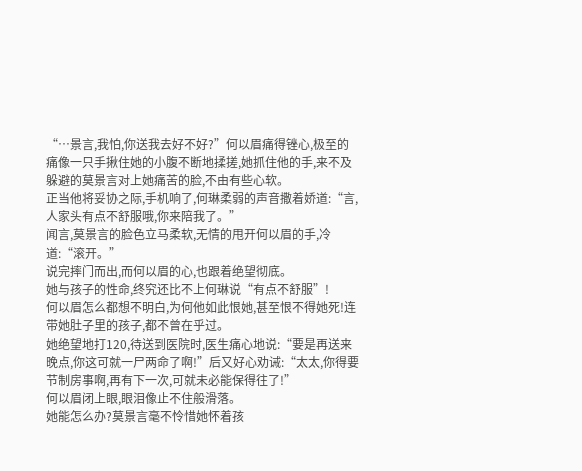“…景言,我怕,你送我去好不好?”何以眉痛得锉心,极至的痛像一只手揪住她的小腹不断地揉搓,她抓住他的手,来不及躲避的莫景言对上她痛苦的脸,不由有些心软。
正当他将妥协之际,手机响了,何琳柔弱的声音撒着娇道:“言,人家头有点不舒服哦,你来陪我了。”
闻言,莫景言的脸色立马柔软,无情的甩开何以眉的手,冷道:“滚开。”
说完摔门而出,而何以眉的心,也跟着绝望彻底。
她与孩子的性命,终究还比不上何琳说“有点不舒服”!
何以眉怎么都想不明白,为何他如此恨她,甚至恨不得她死!连带她肚子里的孩子,都不曾在乎过。
她绝望地打120,待送到医院时,医生痛心地说:“要是再送来晚点,你这可就一尸两命了啊!”后又好心劝诫:“太太,你得要节制房事啊,再有下一次,可就未必能保得往了!”
何以眉闭上眼,眼泪像止不住般滑落。
她能怎么办?莫景言毫不怜惜她怀着孩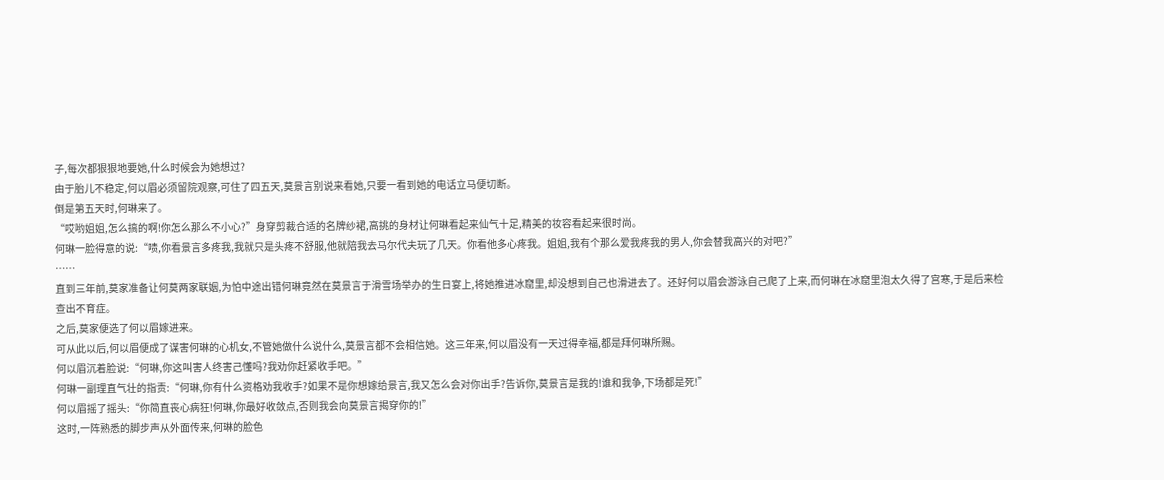子,每次都狠狠地要她,什么时候会为她想过?
由于胎儿不稳定,何以眉必须留院观察,可住了四五天,莫景言别说来看她,只要一看到她的电话立马便切断。
倒是第五天时,何琳来了。
“哎哟姐姐,怎么搞的啊!你怎么那么不小心?”身穿剪裁合适的名牌纱裙,高挑的身材让何琳看起来仙气十足,精美的妆容看起来很时尚。
何琳一脸得意的说:“啧,你看景言多疼我,我就只是头疼不舒服,他就陪我去马尔代夫玩了几天。你看他多心疼我。姐姐,我有个那么爱我疼我的男人,你会替我高兴的对吧?”
……
直到三年前,莫家准备让何莫两家联姻,为怕中途出错何琳竟然在莫景言于滑雪场举办的生日宴上,将她推进冰窟里,却没想到自己也滑进去了。还好何以眉会游泳自己爬了上来,而何琳在冰窟里泡太久得了宫寒,于是后来检查出不育症。
之后,莫家便选了何以眉嫁进来。
可从此以后,何以眉便成了谋害何琳的心机女,不管她做什么说什么,莫景言都不会相信她。这三年来,何以眉没有一天过得幸福,都是拜何琳所赐。
何以眉沉着脸说:“何琳,你这叫害人终害己懂吗?我劝你赶紧收手吧。”
何琳一副理直气壮的指责:“何琳,你有什么资格劝我收手?如果不是你想嫁给景言,我又怎么会对你出手?告诉你,莫景言是我的!谁和我争,下场都是死!”
何以眉摇了摇头:“你简直丧心病狂!何琳,你最好收敛点,否则我会向莫景言揭穿你的!”
这时,一阵熟悉的脚步声从外面传来,何琳的脸色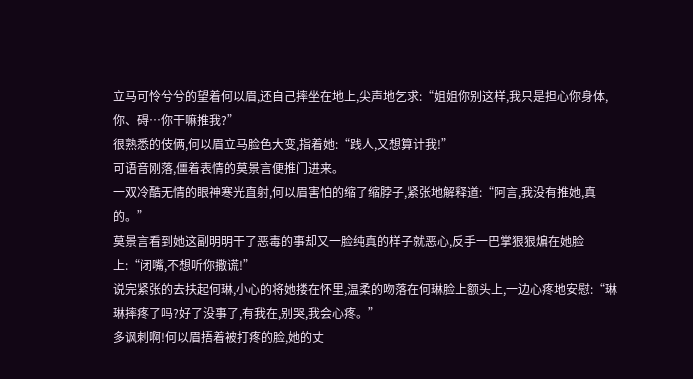立马可怜兮兮的望着何以眉,还自己摔坐在地上,尖声地乞求:“姐姐你别这样,我只是担心你身体,你、碍…你干嘛推我?”
很熟悉的伎俩,何以眉立马脸色大变,指着她:“践人,又想算计我!”
可语音刚落,僵着表情的莫景言便推门进来。
一双冷酷无情的眼神寒光直射,何以眉害怕的缩了缩脖子,紧张地解释道:“阿言,我没有推她,真的。”
莫景言看到她这副明明干了恶毒的事却又一脸纯真的样子就恶心,反手一巴掌狠狠煸在她脸上:“闭嘴,不想听你撒谎!”
说完紧张的去扶起何琳,小心的将她搂在怀里,温柔的吻落在何琳脸上额头上,一边心疼地安慰:“琳琳摔疼了吗?好了没事了,有我在,别哭,我会心疼。”
多讽刺啊!何以眉捂着被打疼的脸,她的丈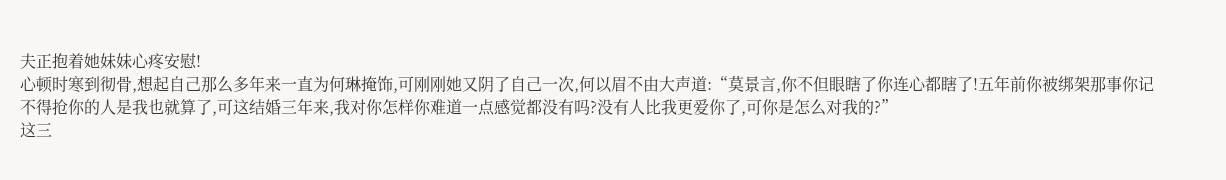夫正抱着她妹妹心疼安慰!
心顿时寒到彻骨,想起自己那么多年来一直为何琳掩饰,可刚刚她又阴了自己一次,何以眉不由大声道:“莫景言,你不但眼瞎了你连心都瞎了!五年前你被绑架那事你记不得抢你的人是我也就算了,可这结婚三年来,我对你怎样你难道一点感觉都没有吗?没有人比我更爱你了,可你是怎么对我的?”
这三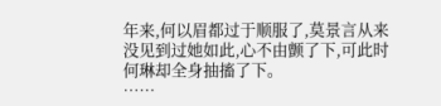年来,何以眉都过于顺服了,莫景言从来没见到过她如此,心不由颤了下,可此时何琳却全身抽搐了下。
……